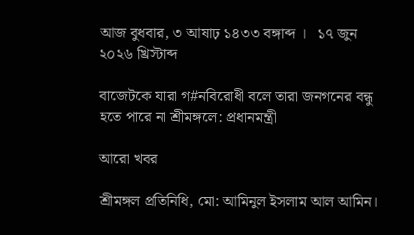আজ বুধবার, ৩ আষাঢ় ১৪৩৩ বঙ্গাব্দ ।   ১৭ জুন ২০২৬ খ্রিস্টাব্দ

বাজেটকে যারা গ#নবিরোধী বলে তারা জনগনের বন্ধু হতে পারে না শ্রীমঙ্গলে: প্রধানমন্ত্রী

আরো খবর

শ্রীমঙ্গল প্রতিনিধি, মো: আমিনুল ইসলাম আল আমিন।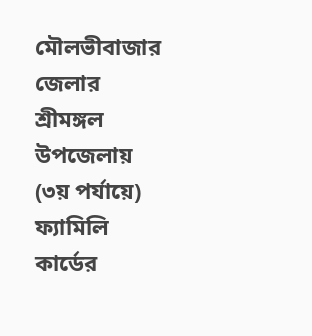মৌলভীবাজার জেলার শ্রীমঙ্গল উপজেলায় (৩য় পর্যায়ে) ফ্যামিলি কার্ডের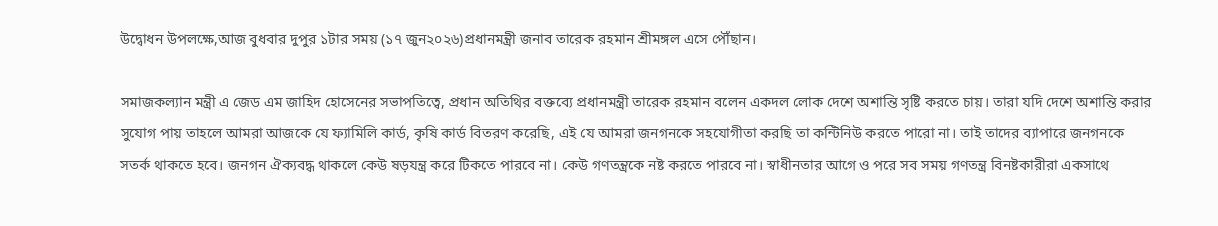উদ্বোধন উপলক্ষে,আজ বুধবার দুপুর ১টার সময় (১৭ জুন২০২৬)প্রধানমন্ত্রী জনাব তারেক রহমান শ্রীমঙ্গল এসে পৌঁছান।

সমাজকল্যান মন্ত্রী এ জেড এম জাহিদ হোসেনের সভাপতিত্বে, প্রধান অতিথির বক্তব্যে প্রধানমন্ত্রী তারেক রহমান বলেন একদল লোক দেশে অশান্তি সৃষ্টি করতে চায়। তারা যদি দেশে অশান্তি করার সুযোগ পায় তাহলে আমরা আজকে যে ফ্যামিলি কার্ড, কৃষি কার্ড বিতরণ করেছি, এই যে আমরা জনগনকে সহযোগীতা করছি তা কন্টিনিউ করতে পারো না। তাই তাদের ব্যাপারে জনগনকে সতর্ক থাকতে হবে। জনগন ঐক্যবদ্ধ থাকলে কেউ ষড়যন্ত্র করে টিকতে পারবে না। কেউ গণতন্ত্রকে নষ্ট করতে পারবে না। স্বাধীনতার আগে ও পরে সব সময় গণতন্ত্র বিনষ্টকারীরা একসাথে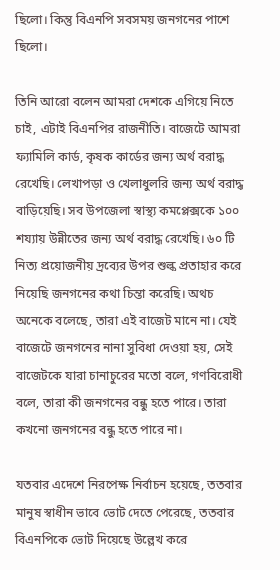ছিলো। কিন্তু বিএনপি সবসময় জনগনের পাশে ছিলো।

তিনি আরো বলেন আমরা দেশকে এগিয়ে নিতে চাই, এটাই বিএনপির রাজনীতি। বাজেটে আমরা ফ্যামিলি কার্ড, কৃষক কার্ডের জন্য অর্থ বরাদ্ধ রেখেছি। লেখাপড়া ও খেলাধুলরি জন্য অর্থ বরাদ্ধ বাড়িয়েছি। সব উপজেলা স্বাস্থ্য কমপ্লেক্সকে ১০০ শয্যায় উন্নীতের জন্য অর্থ বরাদ্ধ রেখেছি। ৬০ টি নিত্য প্রয়োজনীয় দ্রব্যের উপর শুল্ক প্রতাহার করে নিয়েছি জনগনের কথা চিন্তা করেছি। অথচ অনেকে বলেছে, তারা এই বাজেট মানে না। যেই বাজেটে জনগনের নানা সুবিধা দেওয়া হয়, সেই বাজেটকে যারা চানাচুরের মতো বলে, গণবিরোধী বলে, তারা কী জনগনের বন্ধু হতে পারে। তারা কখনো জনগনের বন্ধু হতে পারে না।

যতবার এদেশে নিরপেক্ষ নির্বাচন হয়েছে, ততবার মানুষ স্বাধীন ভাবে ভোট দেতে পেরেছে, ততবার বিএনপিকে ভোট দিয়েছে উল্লেখ করে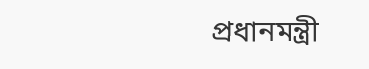প্রধানমন্ত্রী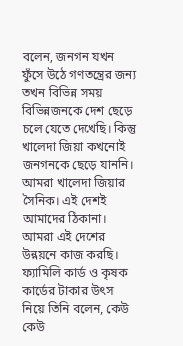বলেন, জনগন যখন ফুঁসে উঠে গণতন্ত্রের জন্য তখন বিভিন্ন সময় বিভিন্নজনকে দেশ ছেড়ে চলে যেতে দেখেছি। কিন্তু খালেদা জিয়া কখনোই জনগনকে ছেড়ে যাননি। আমরা খালেদা জিয়ার সৈনিক। এই দেশই আমাদের ঠিকানা। আমরা এই দেশের উন্নয়নে কাজ করছি। ফ্যামিলি কার্ড ও কৃষক কার্ডের টাকার উৎস নিয়ে তিনি বলেন, কেউ কেউ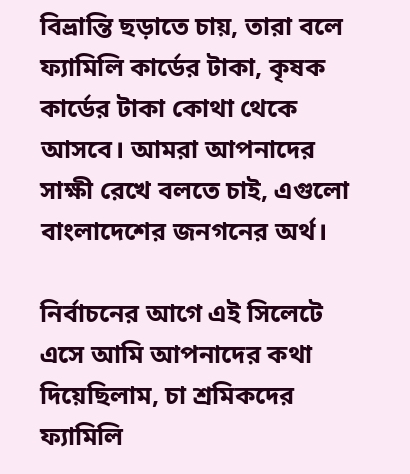বিভ্রান্তি ছড়াতে চায়, তারা বলে ফ্যামিলি কার্ডের টাকা, কৃষক কার্ডের টাকা কোথা থেকে আসবে। আমরা আপনাদের সাক্ষী রেখে বলতে চাই, এগুলো বাংলাদেশের জনগনের অর্থ।

নির্বাচনের আগে এই সিলেটে এসে আমি আপনাদের কথা দিয়েছিলাম, চা শ্রমিকদের ফ্যামিলি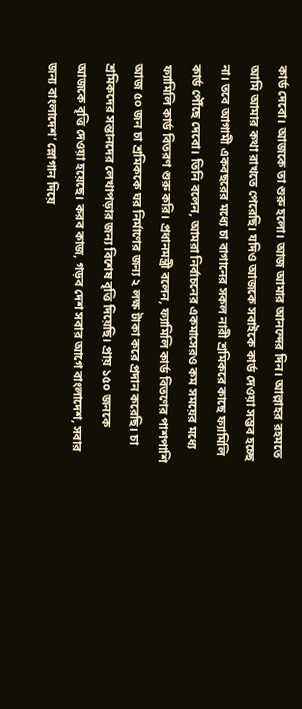কার্ড দেবো। আজকে তা শুরু হলো। আজ আমার আনন্দের দিন। আল্লাহর রহমতে আমি আমার কথা রাখতে পেরেছি। যদিও আজকে সবাইকে কার্ড দেওয়া সম্ভব হচ্ছে না। তবে আগামী একবছরের মধ্যে চা বাগানের সকল নারী শ্রমিকরে কাছে ফ্যামিলি কার্ড পৌঁছে দেবো। তিনি বলেন, আমরা নির্বাচনের একমাসেরও কম সময়ের মধ্যে ফ্যামিলি কার্ড বিতরণ শুরু করি। প্রধানমন্ত্রী বলেন, ফ্যামিলি কার্ড বিতণের পাশপাশি আজ ৫০ জন চা শ্রমিককে ঘর নির্মাণের জন্য ২ লক্ষ টাকা করে প্রদান করেছি। চা শ্রমিকদের সন্তানদের লেখাপড়ার জন্য বিশেষ বৃত্তি দিয়েছি। প্রায় ১৫০ জনকে আজকে বৃত্তি দেওয়া হয়েছে। করব কাজ, গড়ব দেশ সবার আগে বাংলাদেশ, সবার জন্য বাংলাদেশ’ স্লোগান দিয়ে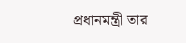প্রধানমন্ত্রী তার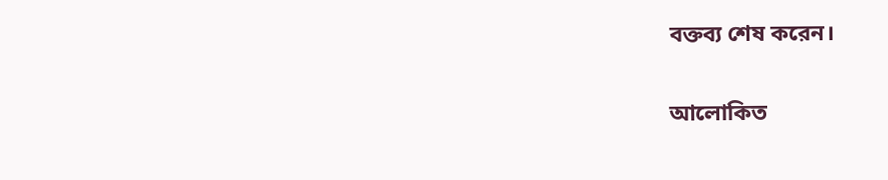বক্তব্য শেষ করেন।

আলোকিত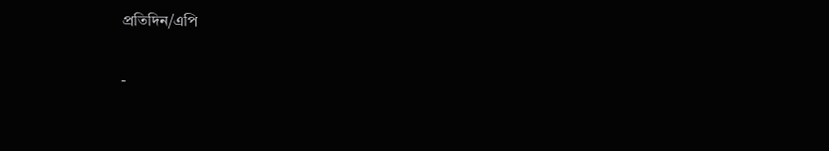প্রতিদিন/এপি

-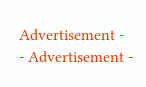Advertisement -
- Advertisement -